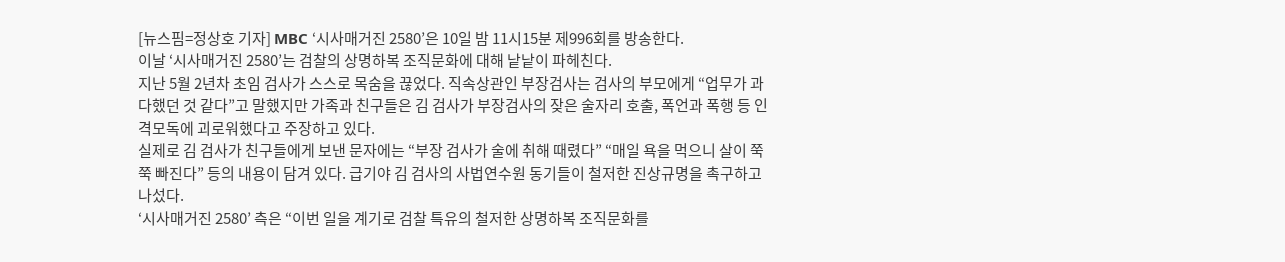[뉴스핌=정상호 기자] MBC ‘시사매거진 2580’은 10일 밤 11시15분 제996회를 방송한다.
이날 ‘시사매거진 2580’는 검찰의 상명하복 조직문화에 대해 낱낱이 파헤친다.
지난 5월 2년차 초임 검사가 스스로 목숨을 끊었다. 직속상관인 부장검사는 검사의 부모에게 “업무가 과다했던 것 같다”고 말했지만 가족과 친구들은 김 검사가 부장검사의 잦은 술자리 호출, 폭언과 폭행 등 인격모독에 괴로워했다고 주장하고 있다.
실제로 김 검사가 친구들에게 보낸 문자에는 “부장 검사가 술에 취해 때렸다” “매일 욕을 먹으니 살이 쭉쭉 빠진다” 등의 내용이 담겨 있다. 급기야 김 검사의 사법연수원 동기들이 철저한 진상규명을 촉구하고 나섰다.
‘시사매거진 2580’ 측은 “이번 일을 계기로 검찰 특유의 철저한 상명하복 조직문화를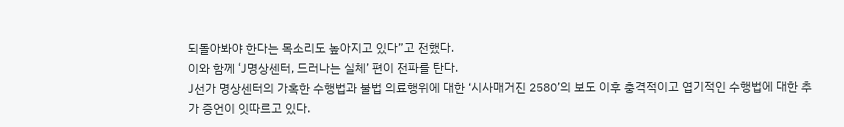되돌아봐야 한다는 목소리도 높아지고 있다”고 전했다.
이와 함께 ‘J명상센터, 드러나는 실체’ 편이 전파를 탄다.
J선가 명상센터의 가혹한 수행법과 불법 의료행위에 대한 ‘시사매거진 2580’의 보도 이후 충격적이고 엽기적인 수행법에 대한 추가 증언이 잇따르고 있다.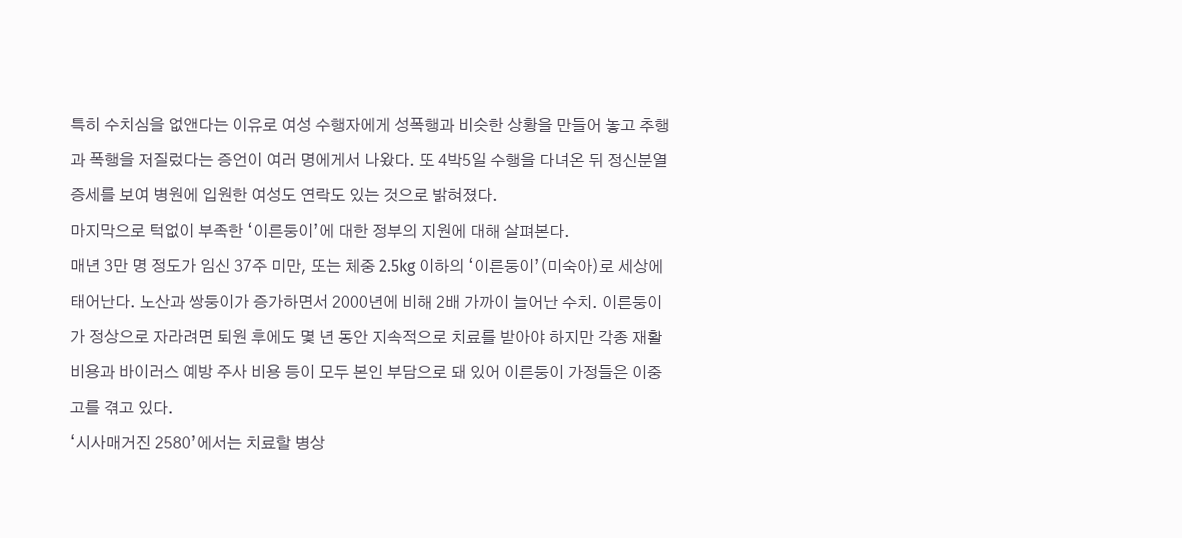특히 수치심을 없앤다는 이유로 여성 수행자에게 성폭행과 비슷한 상황을 만들어 놓고 추행과 폭행을 저질렀다는 증언이 여러 명에게서 나왔다. 또 4박5일 수행을 다녀온 뒤 정신분열 증세를 보여 병원에 입원한 여성도 연락도 있는 것으로 밝혀졌다.
마지막으로 턱없이 부족한 ‘이른둥이’에 대한 정부의 지원에 대해 살펴본다.
매년 3만 명 정도가 임신 37주 미만, 또는 체중 2.5kg 이하의 ‘이른둥이’(미숙아)로 세상에 태어난다. 노산과 쌍둥이가 증가하면서 2000년에 비해 2배 가까이 늘어난 수치. 이른둥이가 정상으로 자라려면 퇴원 후에도 몇 년 동안 지속적으로 치료를 받아야 하지만 각종 재활 비용과 바이러스 예방 주사 비용 등이 모두 본인 부담으로 돼 있어 이른둥이 가정들은 이중고를 겪고 있다.
‘시사매거진 2580’에서는 치료할 병상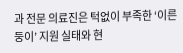과 전문 의료진은 턱없이 부족한 ‘이른둥이’ 지원 실태와 현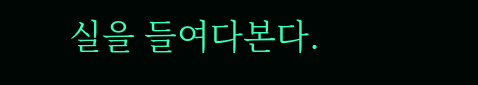실을 들여다본다.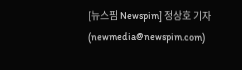[뉴스핌 Newspim] 정상호 기자(newmedia@newspim.com)